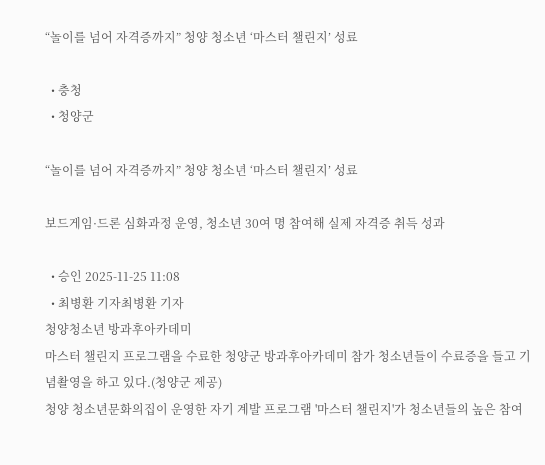“놀이를 넘어 자격증까지” 청양 청소년 ‘마스터 챌린지’ 성료

  • 충청
  • 청양군

“놀이를 넘어 자격증까지” 청양 청소년 ‘마스터 챌린지’ 성료

보드게임·드론 심화과정 운영, 청소년 30여 명 참여해 실제 자격증 취득 성과

  • 승인 2025-11-25 11:08
  • 최병환 기자최병환 기자
청양청소년 방과후아카데미
마스터 챌린지 프로그램을 수료한 청양군 방과후아카데미 참가 청소년들이 수료증을 들고 기념촬영을 하고 있다.(청양군 제공)
청양 청소년문화의집이 운영한 자기 계발 프로그램 '마스터 챌린지'가 청소년들의 높은 참여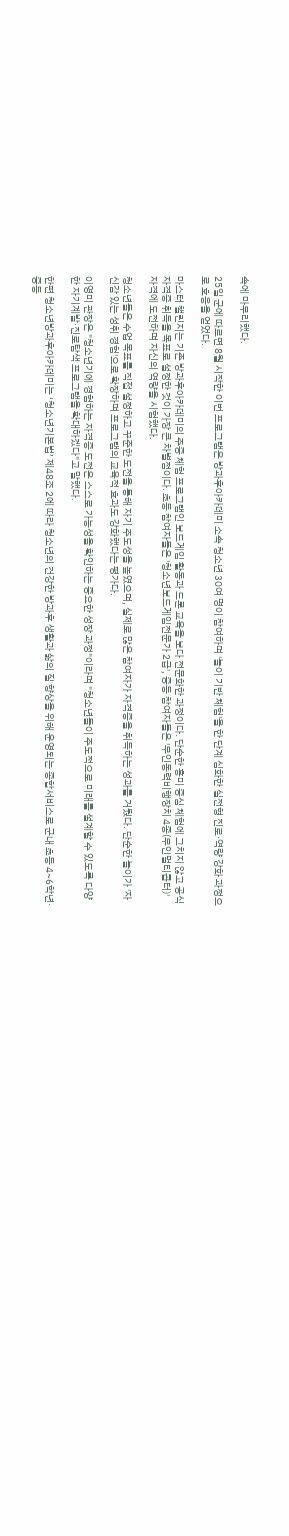속에 마무리했다.

25일 군에 따르면 8월 시작한 이번 프로그램은 방과후아카데미 소속 청소년 30여 명이 참여하며 '놀이 기반 체험'을 한 단계 심화한 실전형 진로·역량 강화 과정으로 호응을 얻었다.

마스터 챌린지는 기존 방과후아카데미의 주중 체험 프로그램인 보드게임 활동과 드론 교육을 보다 전문화한 과정이다. 단순한 흥미 중심 체험에 그치지 않고 공식 자격증 취득을 목표로 설정한 것이 가장 큰 차별점이다. 초등 참여자들은 '청소년보드게임전문가 2급', 중등 참여자들은 '무인동력비행장치 4종(무인멀티콥터)' 자격에 도전하며 자신의 역량을 시험했다.

청소년들은 수업 목표를 직접 설정하고 꾸준한 도전을 통해 자기 주도성을 높였으며, 실제로 많은 참여자가 자격증을 취득하는 성과를 거뒀다. 단순한 놀이가 '자신감 있는 성취 경험'으로 확장하며 프로그램의 교육적 효과도 강화했다는 평가다.

이영미 관장은 "청소년기에 경험하는 자격증 도전은 스스로 가능성을 확인하는 중요한 성장 과정"이라며 "청소년들이 주도적으로 미래를 설계할 수 있도록 다양한 자기계발·진로탐색 프로그램을 확대하겠다"고 말했다.

한편 청소년방과후아카데미는 ‘청소년기본법’ 제48조 2에 따라 청소년의 건강한 방과후 생활과 삶의 질 향상을 위해 운영되는 종합서비스로 군내 초등 4~6학년·중등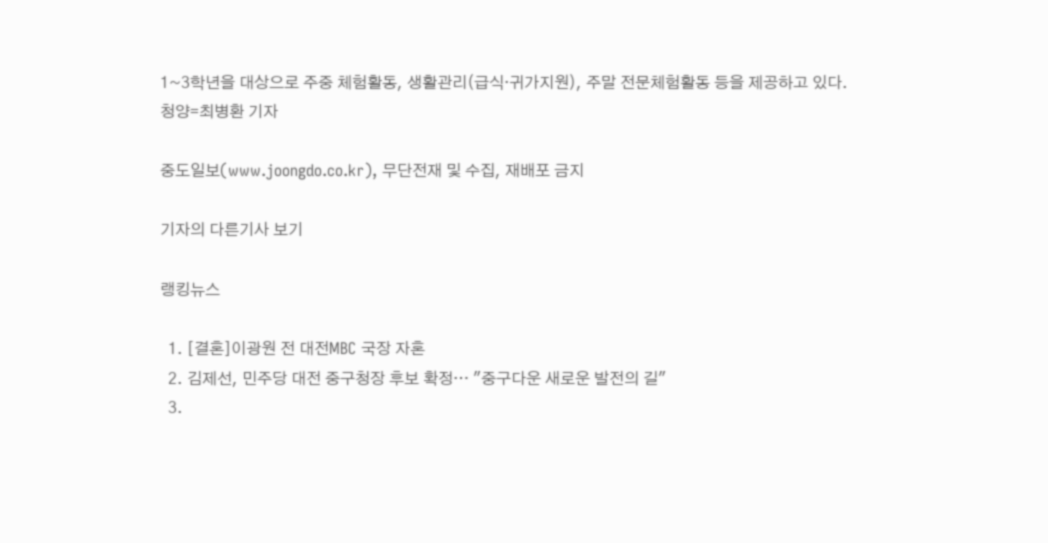1~3학년을 대상으로 주중 체험활동, 생활관리(급식·귀가지원), 주말 전문체험활동 등을 제공하고 있다.
청양=최병환 기자

중도일보(www.joongdo.co.kr), 무단전재 및 수집, 재배포 금지

기자의 다른기사 보기

랭킹뉴스

  1. [결혼]이광원 전 대전MBC 국장 자혼
  2. 김제선, 민주당 대전 중구청장 후보 확정… "중구다운 새로운 발전의 길"
  3.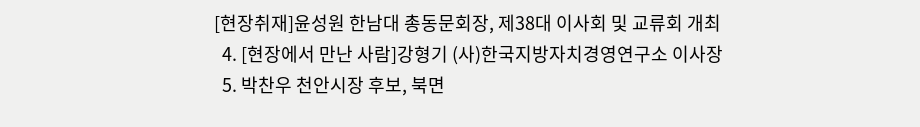[현장취재]윤성원 한남대 총동문회장, 제38대 이사회 및 교류회 개최
  4. [현장에서 만난 사람]강형기 (사)한국지방자치경영연구소 이사장
  5. 박찬우 천안시장 후보, 북면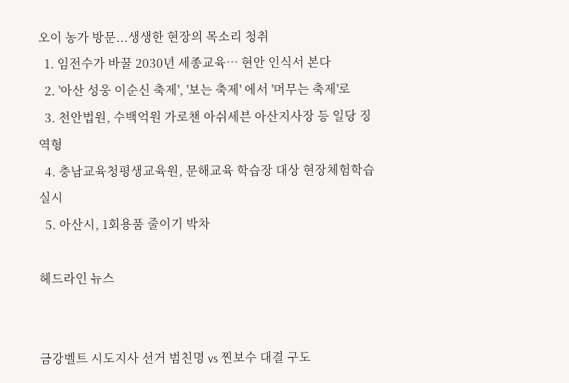오이 농가 방문...생생한 현장의 목소리 청취
  1. 임전수가 바꿀 2030년 세종교육… 현안 인식서 본다
  2. '아산 성웅 이순신 축제', '보는 축제' 에서 '머무는 축제'로
  3. 천안법원, 수백억원 가로챈 아쉬세븐 아산지사장 등 일당 징역형
  4. 충남교육청평생교육원, 문해교육 학습장 대상 현장체험학습 실시
  5. 아산시, 1회용품 줄이기 박차

헤드라인 뉴스


금강벨트 시도지사 선거 범친명 vs 찐보수 대결 구도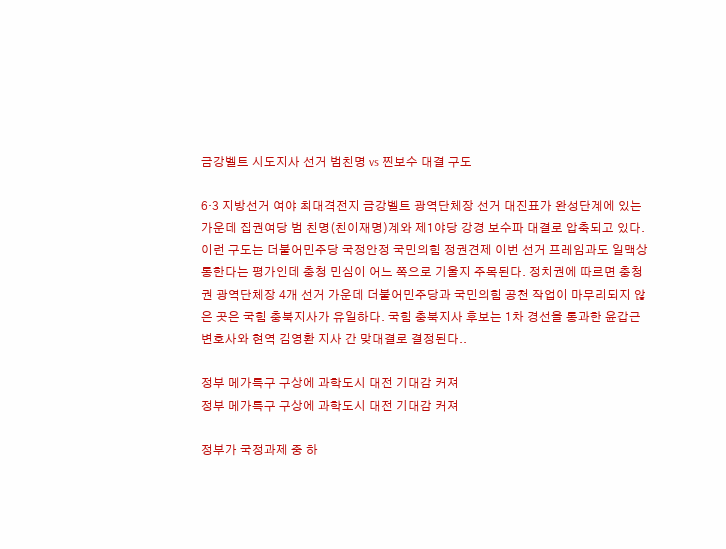금강벨트 시도지사 선거 범친명 vs 찐보수 대결 구도

6·3 지방선거 여야 최대격전지 금강벨트 광역단체장 선거 대진표가 완성단계에 있는 가운데 집권여당 범 친명(친이재명)계와 제1야당 강경 보수파 대결로 압축되고 있다. 이런 구도는 더불어민주당 국정안정 국민의힘 정권견제 이번 선거 프레임과도 일맥상통한다는 평가인데 충청 민심이 어느 쪽으로 기울지 주목된다. 정치권에 따르면 충청권 광역단체장 4개 선거 가운데 더불어민주당과 국민의힘 공천 작업이 마무리되지 않은 곳은 국힘 충북지사가 유일하다. 국힘 충북지사 후보는 1차 경선을 통과한 윤갑근 변호사와 현역 김영환 지사 간 맞대결로 결정된다..

정부 메가특구 구상에 과학도시 대전 기대감 커져
정부 메가특구 구상에 과학도시 대전 기대감 커져

정부가 국정과제 중 하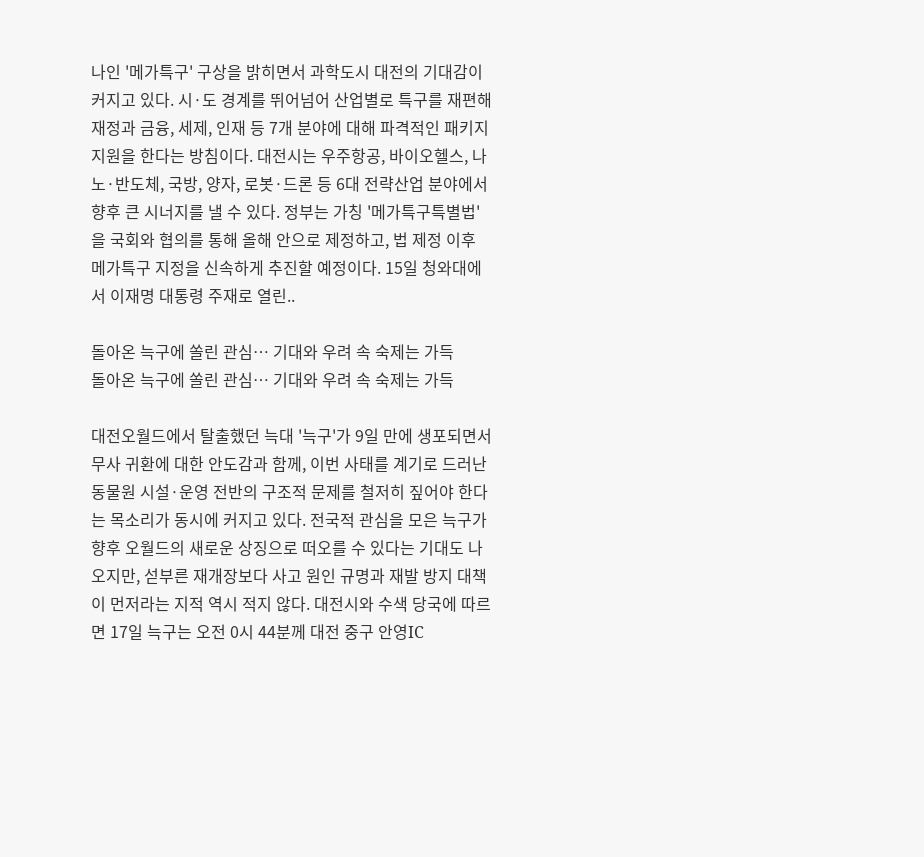나인 '메가특구' 구상을 밝히면서 과학도시 대전의 기대감이 커지고 있다. 시·도 경계를 뛰어넘어 산업별로 특구를 재편해 재정과 금융, 세제, 인재 등 7개 분야에 대해 파격적인 패키지 지원을 한다는 방침이다. 대전시는 우주항공, 바이오헬스, 나노·반도체, 국방, 양자, 로봇·드론 등 6대 전략산업 분야에서 향후 큰 시너지를 낼 수 있다. 정부는 가칭 '메가특구특별법'을 국회와 협의를 통해 올해 안으로 제정하고, 법 제정 이후 메가특구 지정을 신속하게 추진할 예정이다. 15일 청와대에서 이재명 대통령 주재로 열린..

돌아온 늑구에 쏠린 관심… 기대와 우려 속 숙제는 가득
돌아온 늑구에 쏠린 관심… 기대와 우려 속 숙제는 가득

대전오월드에서 탈출했던 늑대 '늑구'가 9일 만에 생포되면서 무사 귀환에 대한 안도감과 함께, 이번 사태를 계기로 드러난 동물원 시설·운영 전반의 구조적 문제를 철저히 짚어야 한다는 목소리가 동시에 커지고 있다. 전국적 관심을 모은 늑구가 향후 오월드의 새로운 상징으로 떠오를 수 있다는 기대도 나오지만, 섣부른 재개장보다 사고 원인 규명과 재발 방지 대책이 먼저라는 지적 역시 적지 않다. 대전시와 수색 당국에 따르면 17일 늑구는 오전 0시 44분께 대전 중구 안영IC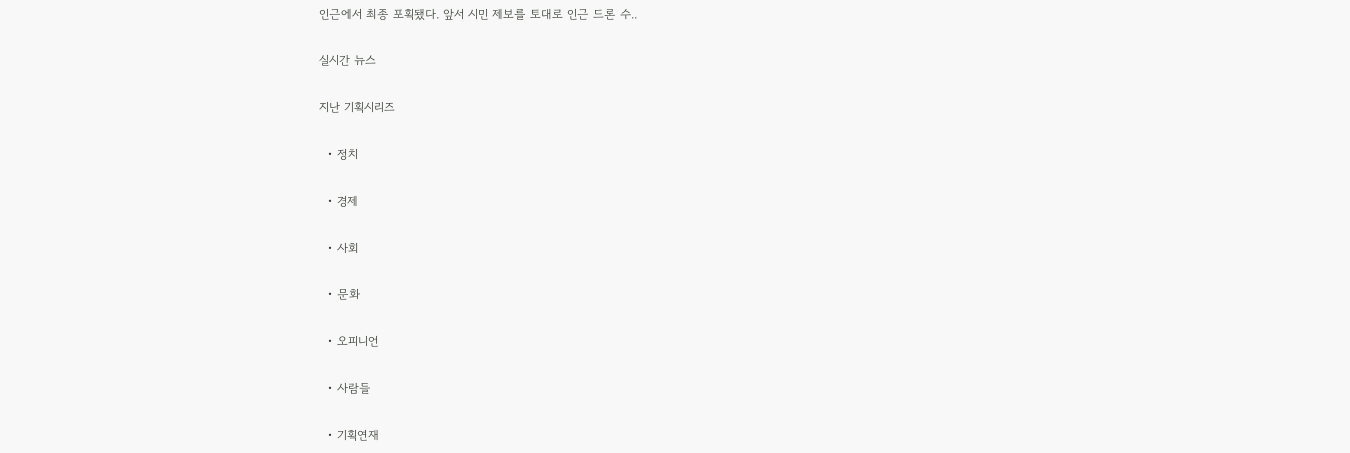인근에서 최종 포획됐다. 앞서 시민 제보를 토대로 인근 드론 수..

실시간 뉴스

지난 기획시리즈

  • 정치

  • 경제

  • 사회

  • 문화

  • 오피니언

  • 사람들

  • 기획연재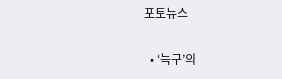포토뉴스

  • ‘늑구’의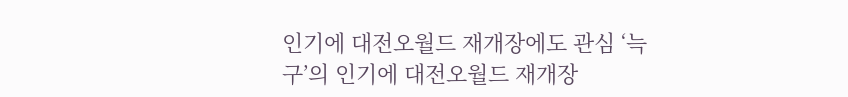인기에 대전오월드 재개장에도 관심 ‘늑구’의 인기에 대전오월드 재개장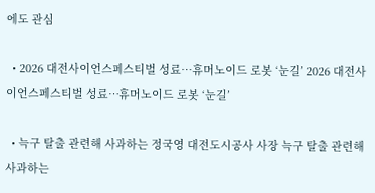에도 관심

  • 2026 대전사이언스페스티벌 성료…휴머노이드 로봇 ‘눈길’ 2026 대전사이언스페스티벌 성료…휴머노이드 로봇 ‘눈길’

  • 늑구 탈출 관련해 사과하는 정국영 대전도시공사 사장 늑구 탈출 관련해 사과하는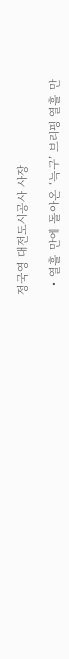정국영 대전도시공사 사장

  • 열흘 만에 돌아온 ‘늑구’ 브리핑 열흘 만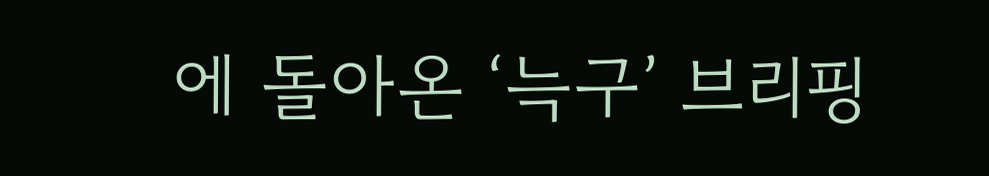에 돌아온 ‘늑구’ 브리핑